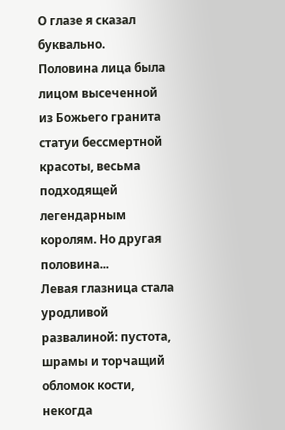О глазе я сказал буквально.
Половина лица была лицом высеченной из Божьего гранита статуи бессмертной красоты, весьма подходящей легендарным королям. Но другая половина...
Левая глазница стала уродливой развалиной: пустота, шрамы и торчащий обломок кости, некогда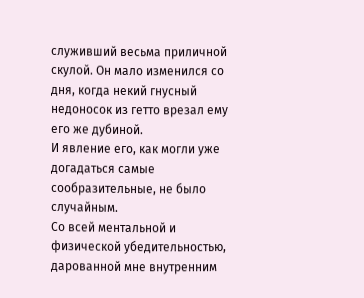служивший весьма приличной скулой. Он мало изменился со дня, когда некий гнусный недоносок из гетто врезал ему его же дубиной.
И явление его, как могли уже догадаться самые сообразительные, не было случайным.
Со всей ментальной и физической убедительностью, дарованной мне внутренним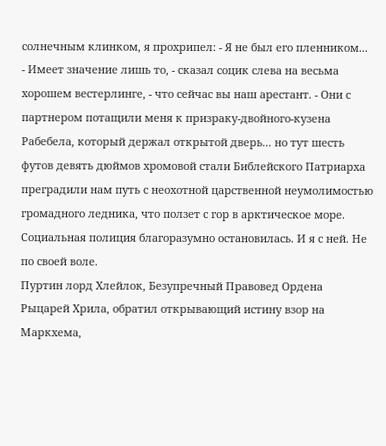солнечным клинком, я прохрипел: - Я не был его пленником...
- Имеет значение лишь то, - сказал социк слева на весьма хорошем вестерлинге, - что сейчас вы наш арестант. - Они с партнером потащили меня к призраку-двойного-кузена Рабебела, который держал открытой дверь... но тут шесть футов девять дюймов хромовой стали Библейского Патриарха преградили нам путь с неохотной царственной неумолимостью громадного ледника, что ползет с гор в арктическое море.
Социальная полиция благоразумно остановилась. И я с ней. Не по своей воле.
Пуртин лорд Хлейлок, Безупречный Правовед Ордена Рыцарей Хрила, обратил открывающий истину взор на Маркхема,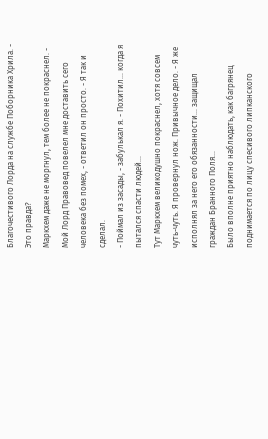Благочестивого Лорда на службе Поборника Хрила. - Это правда?
Маркхем даже не моргнул, тем более не покраснел. - Мой Лорд Правовед повелел мне доставить сего человека без помех, - ответил он просто. - Я так и сделал.
- Поймал из засады, - забулькал я. - Похитил... когда я пытался спасти людей...
Тут Маркхем великодушно покраснел, хотя совсем чуть-чуть. Я провернул нож. Привычное дело. - Я же исполнял за него его обязанности... защищал граждан Бранного Поля...
Было вполне приятно наблюдать, как багрянец поднимается по лицу спесивого липканского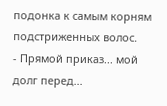подонка к самым корням подстриженных волос.
- Прямой приказ... мой долг перед...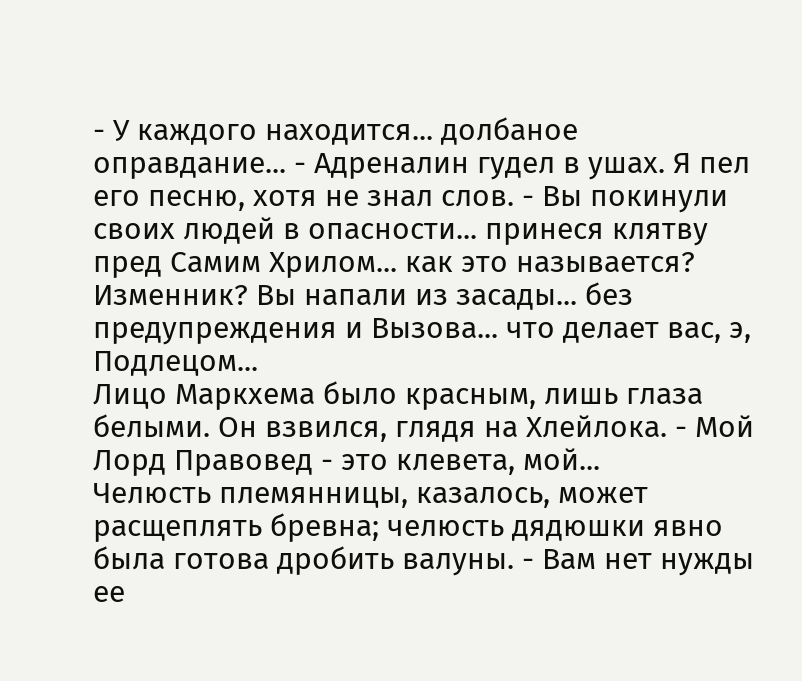- У каждого находится... долбаное оправдание... - Адреналин гудел в ушах. Я пел его песню, хотя не знал слов. - Вы покинули своих людей в опасности... принеся клятву пред Самим Хрилом... как это называется? Изменник? Вы напали из засады... без предупреждения и Вызова... что делает вас, э, Подлецом...
Лицо Маркхема было красным, лишь глаза белыми. Он взвился, глядя на Хлейлока. - Мой Лорд Правовед - это клевета, мой...
Челюсть племянницы, казалось, может расщеплять бревна; челюсть дядюшки явно была готова дробить валуны. - Вам нет нужды ее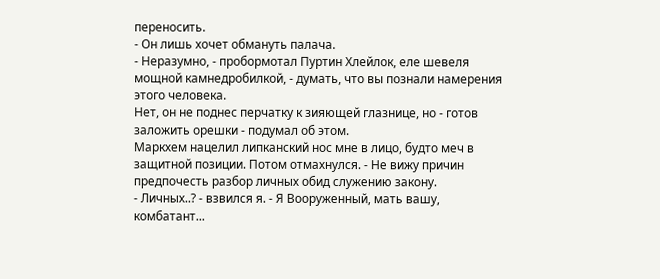переносить.
- Он лишь хочет обмануть палача.
- Неразумно, - пробормотал Пуртин Хлейлок, еле шевеля мощной камнедробилкой, - думать, что вы познали намерения этого человека.
Нет, он не поднес перчатку к зияющей глазнице, но - готов заложить орешки - подумал об этом.
Маркхем нацелил липканский нос мне в лицо, будто меч в защитной позиции. Потом отмахнулся. - Не вижу причин предпочесть разбор личных обид служению закону.
- Личных..? - взвился я. - Я Вооруженный, мать вашу, комбатант...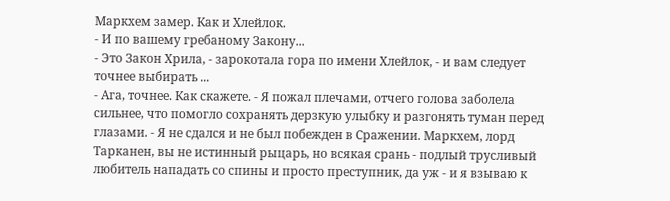Маркхем замер. Как и Хлейлок.
- И по вашему гребаному Закону...
- Это Закон Хрила, - зарокотала гора по имени Хлейлок, - и вам следует точнее выбирать ...
- Ага, точнее. Как скажете. - Я пожал плечами, отчего голова заболела сильнее, что помогло сохранять дерзкую улыбку и разгонять туман перед глазами. - Я не сдался и не был побежден в Сражении. Маркхем, лорд Тарканен, вы не истинный рыцарь, но всякая срань - подлый трусливый любитель нападать со спины и просто преступник, да уж - и я взываю к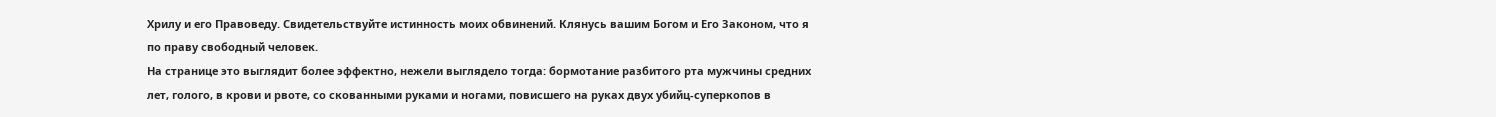Хрилу и его Правоведу. Свидетельствуйте истинность моих обвинений. Клянусь вашим Богом и Его Законом, что я по праву свободный человек.
На странице это выглядит более эффектно, нежели выглядело тогда: бормотание разбитого рта мужчины средних лет, голого, в крови и рвоте, со скованными руками и ногами, повисшего на руках двух убийц-суперкопов в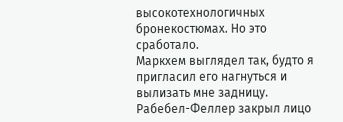высокотехнологичных бронекостюмах. Но это сработало.
Маркхем выглядел так, будто я пригласил его нагнуться и вылизать мне задницу. Рабебел-Феллер закрыл лицо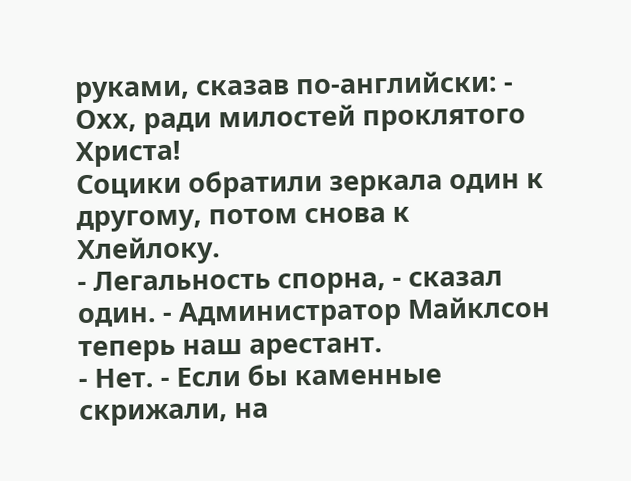руками, сказав по-английски: - Охх, ради милостей проклятого Христа!
Социки обратили зеркала один к другому, потом снова к Хлейлоку.
- Легальность спорна, - сказал один. - Администратор Майклсон теперь наш арестант.
- Нет. - Если бы каменные скрижали, на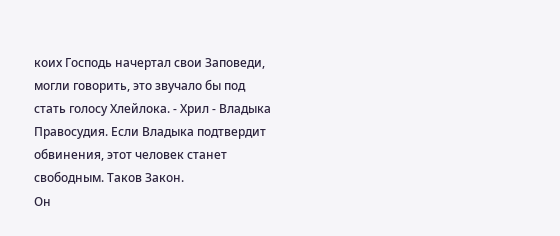коих Господь начертал свои Заповеди, могли говорить, это звучало бы под стать голосу Хлейлока. - Хрил - Владыка Правосудия. Если Владыка подтвердит обвинения, этот человек станет свободным. Таков Закон.
Он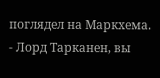поглядел на Маркхема. - Лорд Тарканен, вы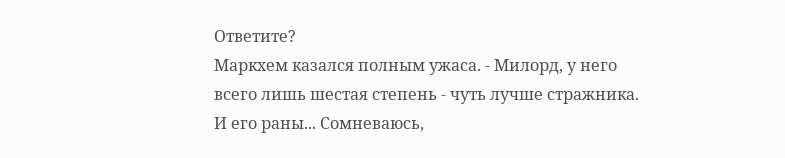Ответите?
Маркхем казался полным ужаса. - Милорд, у него всего лишь шестая степень - чуть лучше стражника. И его раны... Сомневаюсь,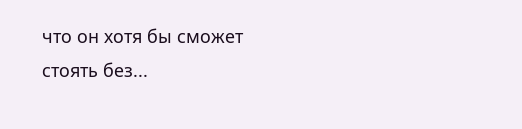что он хотя бы сможет стоять без...